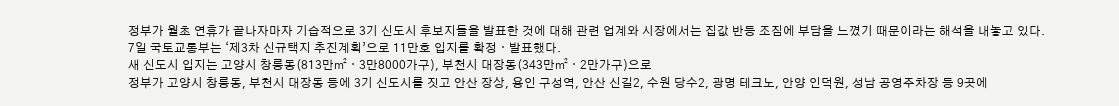정부가 월초 연휴가 끝나자마자 기습적으로 3기 신도시 후보지들을 발표한 것에 대해 관련 업계와 시장에서는 집값 반등 조짐에 부담을 느꼈기 때문이라는 해석을 내놓고 있다.
7일 국토교통부는 ‘제3차 신규택지 추진계획’으로 11만호 입지를 확정ㆍ발표했다.
새 신도시 입지는 고양시 창릉동(813만㎡ㆍ3만8000가구), 부천시 대장동(343만㎡ㆍ2만가구)으로
정부가 고양시 창릉동, 부천시 대장동 등에 3기 신도시를 짓고 안산 장상, 용인 구성역, 안산 신길2, 수원 당수2, 광명 테크노, 안양 인덕원, 성남 공영주차장 등 9곳에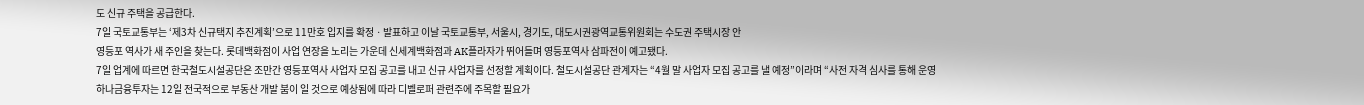도 신규 주택을 공급한다.
7일 국토교통부는 ‘제3차 신규택지 추진계획’으로 11만호 입지를 확정ㆍ발표하고 이날 국토교통부, 서울시, 경기도, 대도시권광역교통위원회는 수도권 주택시장 안
영등포 역사가 새 주인을 찾는다. 롯데백화점이 사업 연장을 노리는 가운데 신세계백화점과 AK플라자가 뛰어들며 영등포역사 삼파전이 예고됐다.
7일 업계에 따르면 한국철도시설공단은 조만간 영등포역사 사업자 모집 공고를 내고 신규 사업자를 선정할 계획이다. 철도시설공단 관계자는 “4월 말 사업자 모집 공고를 낼 예정”이라며 “사전 자격 심사를 통해 운영
하나금융투자는 12일 전국적으로 부동산 개발 붐이 일 것으로 예상됨에 따라 디벨로퍼 관련주에 주목할 필요가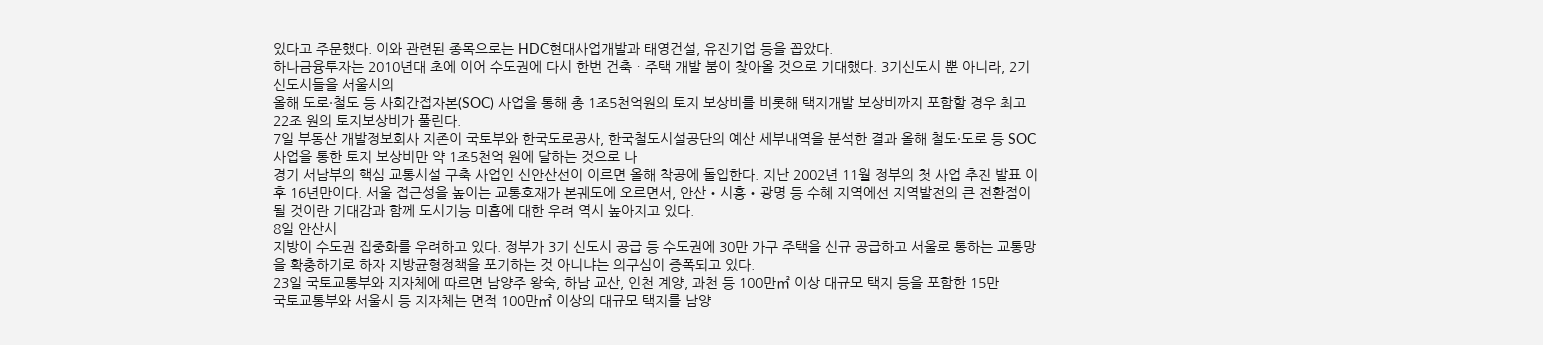있다고 주문했다. 이와 관련된 종목으로는 HDC현대사업개발과 태영건설, 유진기업 등을 꼽았다.
하나금융투자는 2010년대 초에 이어 수도권에 다시 한번 건축ㆍ주택 개발 붐이 찾아올 것으로 기대했다. 3기신도시 뿐 아니라, 2기 신도시들을 서울시의
올해 도로·철도 등 사회간접자본(SOC) 사업을 통해 총 1조5천억원의 토지 보상비를 비롯해 택지개발 보상비까지 포함할 경우 최고 22조 원의 토지보상비가 풀린다.
7일 부동산 개발정보회사 지존이 국토부와 한국도로공사, 한국철도시설공단의 예산 세부내역을 분석한 결과 올해 철도·도로 등 SOC 사업을 통한 토지 보상비만 약 1조5천억 원에 달하는 것으로 나
경기 서남부의 핵심 교통시설 구축 사업인 신안산선이 이르면 올해 착공에 돌입한다. 지난 2002년 11월 정부의 첫 사업 추진 발표 이후 16년만이다. 서울 접근성을 높이는 교통호재가 본궤도에 오르면서, 안산‧시흥‧광명 등 수혜 지역에선 지역발전의 큰 전환점이 될 것이란 기대감과 함께 도시기능 미흡에 대한 우려 역시 높아지고 있다.
8일 안산시
지방이 수도권 집중화를 우려하고 있다. 정부가 3기 신도시 공급 등 수도권에 30만 가구 주택을 신규 공급하고 서울로 통하는 교통망을 확충하기로 하자 지방균형정책을 포기하는 것 아니냐는 의구심이 증폭되고 있다.
23일 국토교통부와 지자체에 따르면 남양주 왕숙, 하남 교산, 인천 계양, 과천 등 100만㎡ 이상 대규모 택지 등을 포함한 15만
국토교통부와 서울시 등 지자체는 면적 100만㎡ 이상의 대규모 택지를 남양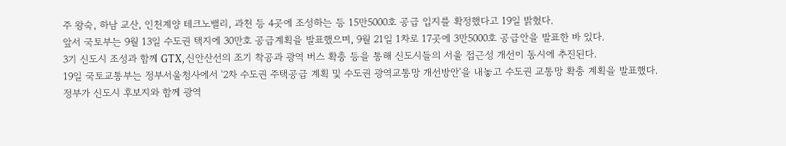주 왕숙, 하남 교산, 인천계양 테크노밸리, 과천 등 4곳에 조성하는 등 15만5000호 공급 입지를 확정했다고 19일 밝혔다.
앞서 국토부는 9월 13일 수도권 택지에 30만호 공급계획을 발표했으며, 9월 21일 1차로 17곳에 3만5000호 공급안을 발표한 바 있다.
3기 신도시 조성과 함께 GTX, 신안산선의 조기 착공과 광역 버스 확충 등을 통해 신도시들의 서울 접근성 개선이 동시에 추진된다.
19일 국토교통부는 정부서울청사에서 '2차 수도권 주택공급 계획 및 수도권 광역교통망 개선방안'을 내놓고 수도권 교통망 확충 계획을 발표했다.
정부가 신도시 후보지와 함께 광역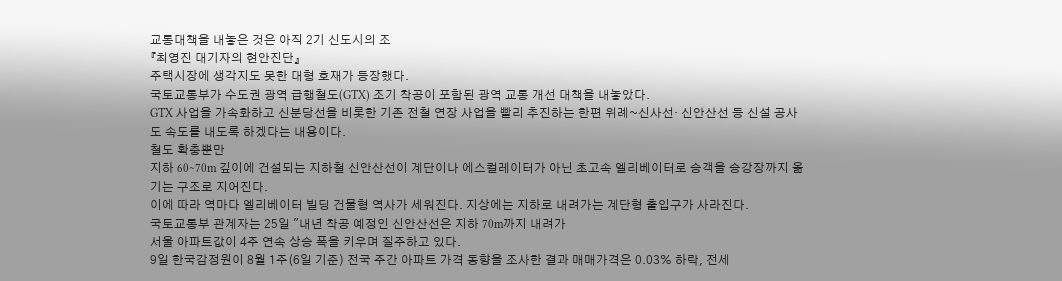교통대책을 내놓은 것은 아직 2기 신도시의 조
『최영진 대기자의 현안진단』
주택시장에 생각지도 못한 대형 호재가 등장했다.
국토교통부가 수도권 광역 급행철도(GTX) 조기 착공이 포함된 광역 교통 개선 대책을 내놓았다.
GTX 사업을 가속화하고 신분당선을 비롯한 기존 전철 연장 사업을 빨리 추진하는 한편 위례~신사선· 신안산선 등 신설 공사도 속도를 내도록 하겠다는 내용이다.
철도 확충뿐만
지하 60∼70m 깊이에 건설되는 지하철 신안산선이 계단이나 에스컬레이터가 아닌 초고속 엘리베이터로 승객을 승강장까지 옮기는 구조로 지어진다.
이에 따라 역마다 엘리베이터 빌딩 건물형 역사가 세워진다. 지상에는 지하로 내려가는 계단형 출입구가 사라진다.
국토교통부 관계자는 25일 "내년 착공 예정인 신안산선은 지하 70m까지 내려가
서울 아파트값이 4주 연속 상승 폭을 키우며 질주하고 있다.
9일 한국감정원이 8월 1주(6일 기준) 전국 주간 아파트 가격 동향을 조사한 결과 매매가격은 0.03% 하락, 전세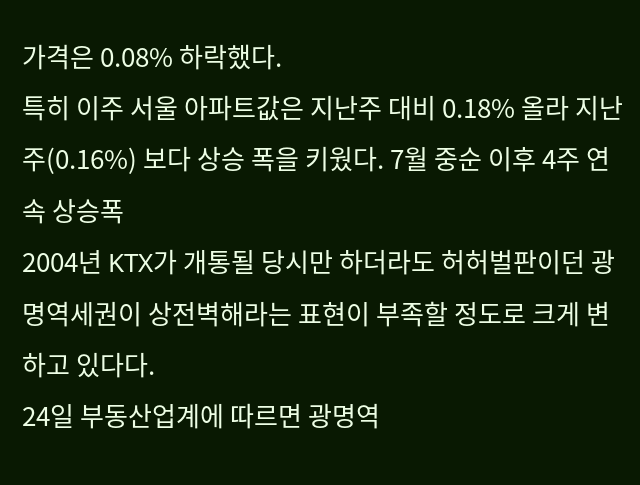가격은 0.08% 하락했다.
특히 이주 서울 아파트값은 지난주 대비 0.18% 올라 지난 주(0.16%) 보다 상승 폭을 키웠다. 7월 중순 이후 4주 연속 상승폭
2004년 KTX가 개통될 당시만 하더라도 허허벌판이던 광명역세권이 상전벽해라는 표현이 부족할 정도로 크게 변하고 있다다.
24일 부동산업계에 따르면 광명역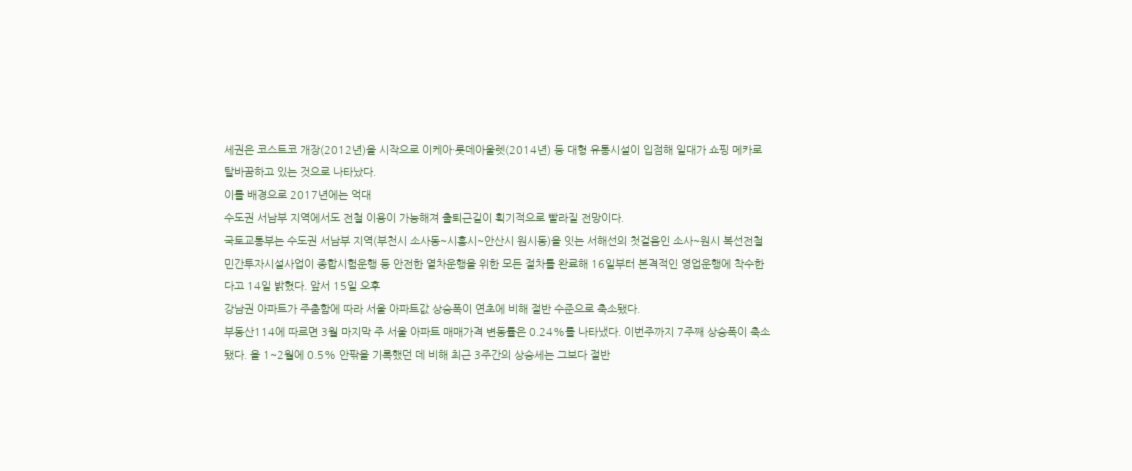세권은 코스트코 개장(2012년)을 시작으로 이케아·롯데아울렛(2014년) 등 대형 유통시설이 입점해 일대가 쇼핑 메카로 탈바꿈하고 있는 것으로 나타났다.
이를 배경으로 2017년에는 억대
수도권 서남부 지역에서도 전철 이용이 가능해져 출퇴근길이 획기적으로 빨라질 전망이다.
국토교통부는 수도권 서남부 지역(부천시 소사동~시흥시~안산시 원시동)을 잇는 서해선의 첫걸음인 소사~원시 복선전철 민간투자시설사업이 종합시험운행 등 안전한 열차운행을 위한 모든 절차를 완료해 16일부터 본격적인 영업운행에 착수한다고 14일 밝혔다. 앞서 15일 오후
강남권 아파트가 주춤함에 따라 서울 아파트값 상승폭이 연초에 비해 절반 수준으로 축소됐다.
부동산114에 따르면 3월 마지막 주 서울 아파트 매매가격 변동률은 0.24%를 나타냈다. 이번주까지 7주째 상승폭이 축소됐다. 올 1~2월에 0.5% 안팎을 기록했던 데 비해 최근 3주간의 상승세는 그보다 절반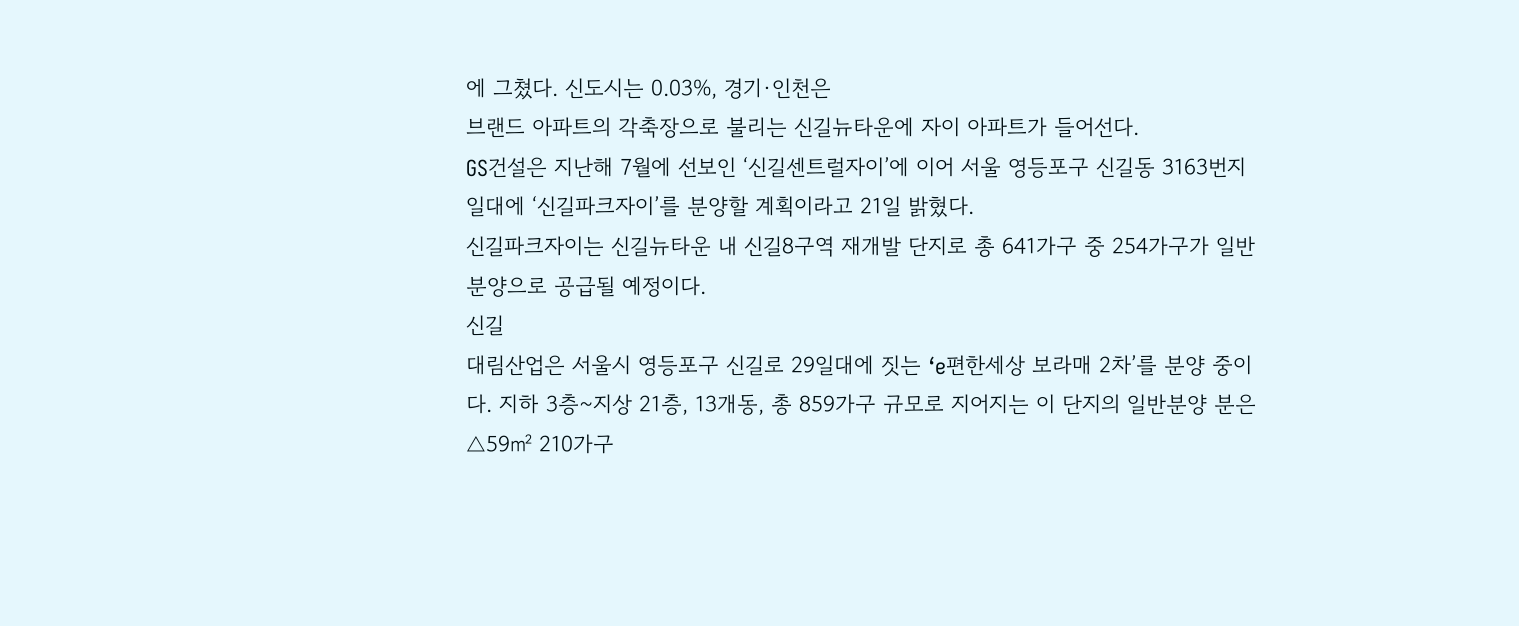에 그쳤다. 신도시는 0.03%, 경기·인천은
브랜드 아파트의 각축장으로 불리는 신길뉴타운에 자이 아파트가 들어선다.
GS건설은 지난해 7월에 선보인 ‘신길센트럴자이’에 이어 서울 영등포구 신길동 3163번지 일대에 ‘신길파크자이’를 분양할 계획이라고 21일 밝혔다.
신길파크자이는 신길뉴타운 내 신길8구역 재개발 단지로 총 641가구 중 254가구가 일반분양으로 공급될 예정이다.
신길
대림산업은 서울시 영등포구 신길로 29일대에 짓는 ‘e편한세상 보라매 2차’를 분양 중이다. 지하 3층~지상 21층, 13개동, 총 859가구 규모로 지어지는 이 단지의 일반분양 분은 △59㎡ 210가구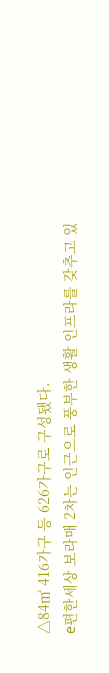△84㎡ 416가구 등 626가구로 구성됐다.
e편한세상 보라매 2차는 인근으로 풍부한 생활 인프라를 갖추고 있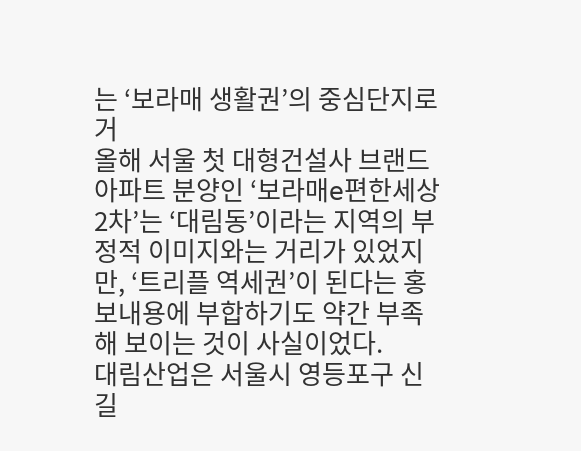는 ‘보라매 생활권’의 중심단지로 거
올해 서울 첫 대형건설사 브랜드 아파트 분양인 ‘보라매e편한세상 2차’는 ‘대림동’이라는 지역의 부정적 이미지와는 거리가 있었지만, ‘트리플 역세권’이 된다는 홍보내용에 부합하기도 약간 부족해 보이는 것이 사실이었다.
대림산업은 서울시 영등포구 신길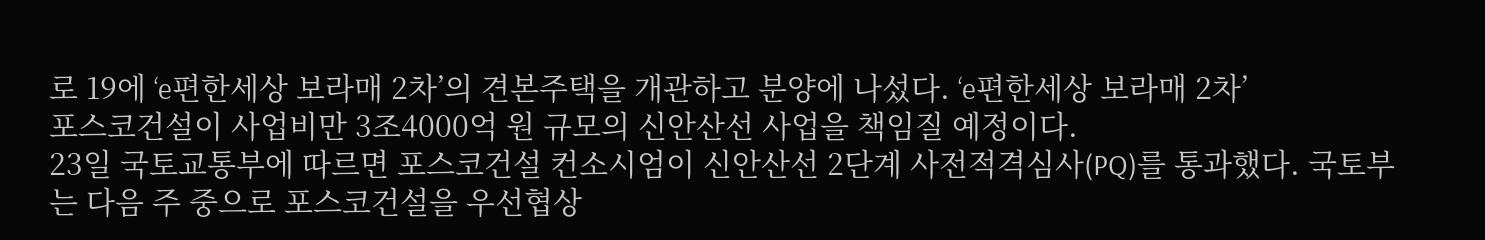로 19에 ‘e편한세상 보라매 2차’의 견본주택을 개관하고 분양에 나섰다. ‘e편한세상 보라매 2차’
포스코건설이 사업비만 3조4000억 원 규모의 신안산선 사업을 책임질 예정이다.
23일 국토교통부에 따르면 포스코건설 컨소시엄이 신안산선 2단계 사전적격심사(PQ)를 통과했다. 국토부는 다음 주 중으로 포스코건설을 우선협상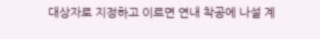대상자로 지정하고 이르면 연내 착공에 나설 계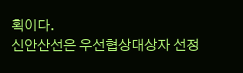획이다.
신안산선은 우선협상대상자 선정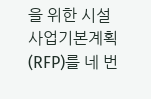을 위한 시설사업기본계획(RFP)를 네 번